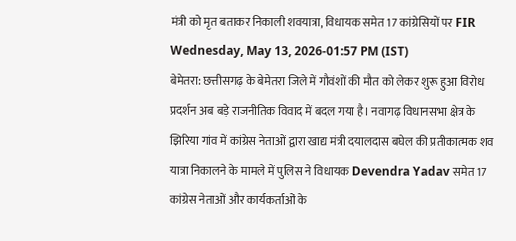मंत्री को मृत बताकर निकाली शवयात्रा, विधायक समेत 17 कांग्रेसियों पर FIR
Wednesday, May 13, 2026-01:57 PM (IST)
बेमेतरा: छत्तीसगढ़ के बेमेतरा जिले में गौवंशों की मौत को लेकर शुरू हुआ विरोध प्रदर्शन अब बड़े राजनीतिक विवाद में बदल गया है। नवागढ़ विधानसभा क्षेत्र के झिरिया गांव में कांग्रेस नेताओं द्वारा खाद्य मंत्री दयालदास बघेल की प्रतीकात्मक शव यात्रा निकालने के मामले में पुलिस ने विधायक Devendra Yadav समेत 17 कांग्रेस नेताओं और कार्यकर्ताओं के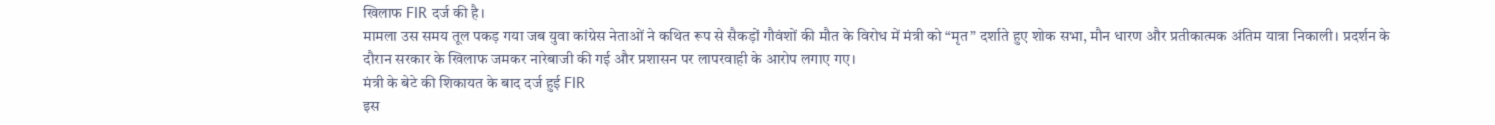खिलाफ FIR दर्ज की है।
मामला उस समय तूल पकड़ गया जब युवा कांग्रेस नेताओं ने कथित रूप से सैकड़ों गौवंशों की मौत के विरोध में मंत्री को “मृत” दर्शाते हुए शोक सभा, मौन धारण और प्रतीकात्मक अंतिम यात्रा निकाली। प्रदर्शन के दौरान सरकार के खिलाफ जमकर नारेबाजी की गई और प्रशासन पर लापरवाही के आरोप लगाए गए।
मंत्री के बेटे की शिकायत के बाद दर्ज हुई FIR
इस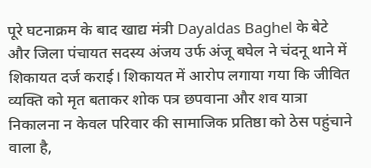पूरे घटनाक्रम के बाद खाद्य मंत्री Dayaldas Baghel के बेटे और जिला पंचायत सदस्य अंजय उर्फ अंजू बघेल ने चंदनू थाने में शिकायत दर्ज कराई। शिकायत में आरोप लगाया गया कि जीवित व्यक्ति को मृत बताकर शोक पत्र छपवाना और शव यात्रा निकालना न केवल परिवार की सामाजिक प्रतिष्ठा को ठेस पहुंचाने वाला है,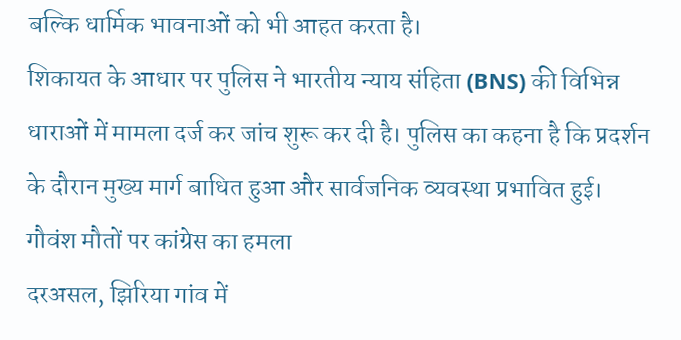बल्कि धार्मिक भावनाओं को भी आहत करता है।
शिकायत के आधार पर पुलिस ने भारतीय न्याय संहिता (BNS) की विभिन्न धाराओं में मामला दर्ज कर जांच शुरू कर दी है। पुलिस का कहना है कि प्रदर्शन के दौरान मुख्य मार्ग बाधित हुआ और सार्वजनिक व्यवस्था प्रभावित हुई।
गौवंश मौतों पर कांग्रेस का हमला
दरअसल, झिरिया गांव में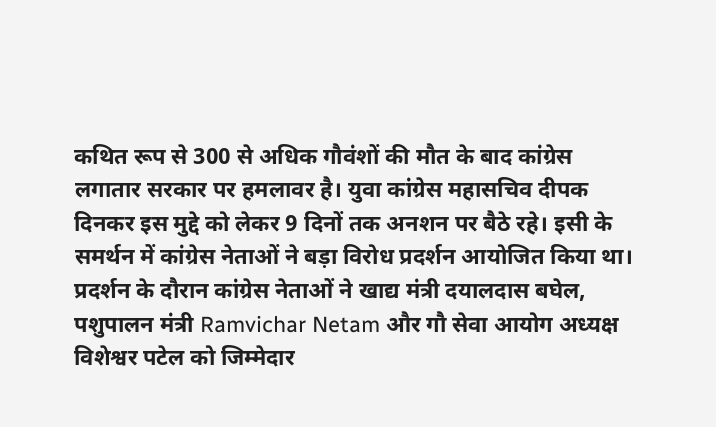कथित रूप से 300 से अधिक गौवंशों की मौत के बाद कांग्रेस लगातार सरकार पर हमलावर है। युवा कांग्रेस महासचिव दीपक दिनकर इस मुद्दे को लेकर 9 दिनों तक अनशन पर बैठे रहे। इसी के समर्थन में कांग्रेस नेताओं ने बड़ा विरोध प्रदर्शन आयोजित किया था।
प्रदर्शन के दौरान कांग्रेस नेताओं ने खाद्य मंत्री दयालदास बघेल, पशुपालन मंत्री Ramvichar Netam और गौ सेवा आयोग अध्यक्ष विशेश्वर पटेल को जिम्मेदार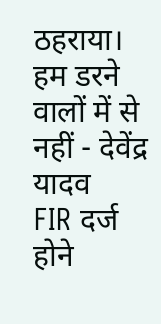ठहराया।
हम डरने वालों में से नहीं - देवेंद्र यादव
FIR दर्ज होने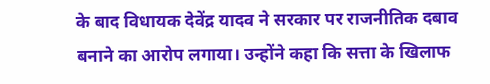के बाद विधायक देवेंद्र यादव ने सरकार पर राजनीतिक दबाव बनाने का आरोप लगाया। उन्होंने कहा कि सत्ता के खिलाफ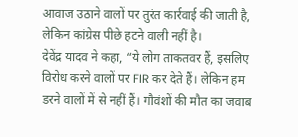आवाज उठाने वालों पर तुरंत कार्रवाई की जाती है, लेकिन कांग्रेस पीछे हटने वाली नहीं है।
देवेंद्र यादव ने कहा, “ये लोग ताकतवर हैं, इसलिए विरोध करने वालों पर FIR कर देते हैं। लेकिन हम डरने वालों में से नहीं हैं। गौवंशों की मौत का जवाब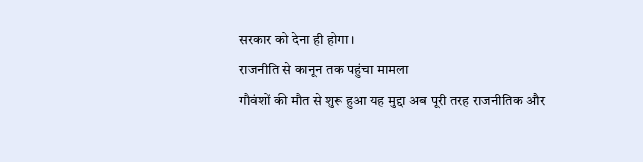सरकार को देना ही होगा।
राजनीति से कानून तक पहुंचा मामला
गौवंशों की मौत से शुरू हुआ यह मुद्दा अब पूरी तरह राजनीतिक और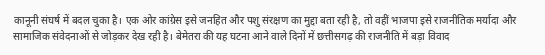कानूनी संघर्ष में बदल चुका है। एक ओर कांग्रेस इसे जनहित और पशु संरक्षण का मुद्दा बता रही है, तो वहीं भाजपा इसे राजनीतिक मर्यादा और सामाजिक संवेदनाओं से जोड़कर देख रही है। बेमेतरा की यह घटना आने वाले दिनों में छत्तीसगढ़ की राजनीति में बड़ा विवाद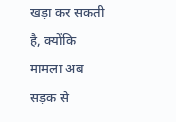खड़ा कर सकती है, क्योंकि मामला अब सड़क से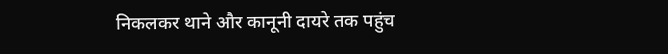निकलकर थाने और कानूनी दायरे तक पहुंच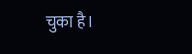चुका है।